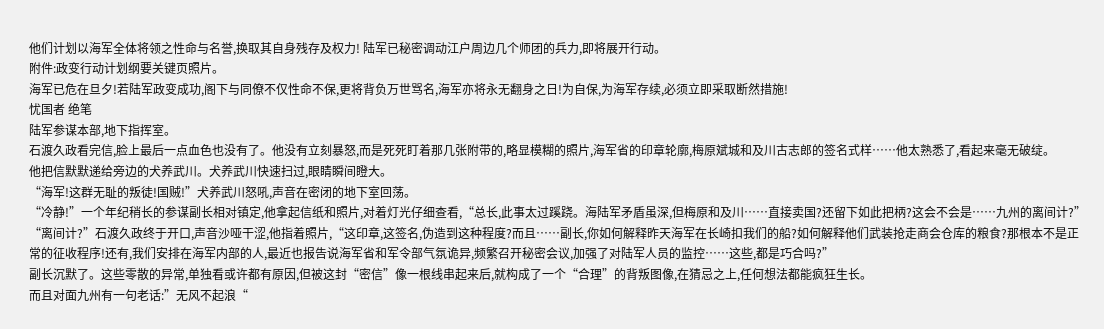他们计划以海军全体将领之性命与名誉,换取其自身残存及权力! 陆军已秘密调动江户周边几个师团的兵力,即将展开行动。
附件:政变行动计划纲要关键页照片。
海军已危在旦夕!若陆军政变成功,阁下与同僚不仅性命不保,更将背负万世骂名,海军亦将永无翻身之日!为自保,为海军存续,必须立即采取断然措施!
忧国者 绝笔
陆军参谋本部,地下指挥室。
石渡久政看完信,脸上最后一点血色也没有了。他没有立刻暴怒,而是死死盯着那几张附带的,略显模糊的照片,海军省的印章轮廓,梅原斌城和及川古志郎的签名式样……他太熟悉了,看起来毫无破绽。
他把信默默递给旁边的犬养武川。犬养武川快速扫过,眼睛瞬间瞪大。
“海军!这群无耻的叛徒!国贼!”犬养武川怒吼,声音在密闭的地下室回荡。
“冷静!”一个年纪稍长的参谋副长相对镇定,他拿起信纸和照片,对着灯光仔细查看,“总长,此事太过蹊跷。海陆军矛盾虽深,但梅原和及川……直接卖国?还留下如此把柄?这会不会是……九州的离间计?”
“离间计?”石渡久政终于开口,声音沙哑干涩,他指着照片,“这印章,这签名,伪造到这种程度?而且……副长,你如何解释昨天海军在长崎扣我们的船?如何解释他们武装抢走商会仓库的粮食?那根本不是正常的征收程序!还有,我们安排在海军内部的人,最近也报告说海军省和军令部气氛诡异,频繁召开秘密会议,加强了对陆军人员的监控……这些,都是巧合吗?”
副长沉默了。这些零散的异常,单独看或许都有原因,但被这封“密信”像一根线串起来后,就构成了一个“合理”的背叛图像,在猜忌之上,任何想法都能疯狂生长。
而且对面九州有一句老话:”无风不起浪“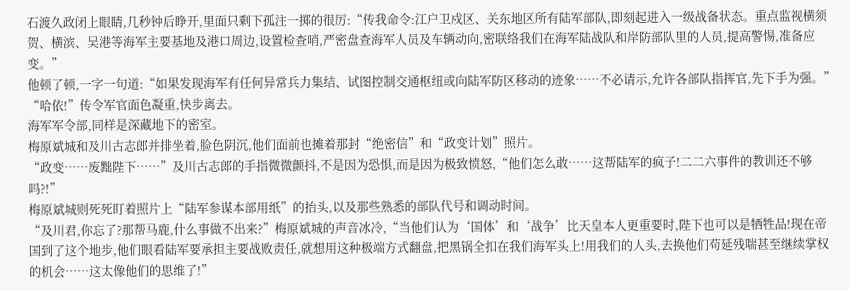石渡久政闭上眼睛,几秒钟后睁开,里面只剩下孤注一掷的很厉:“传我命令:江户卫戍区、关东地区所有陆军部队,即刻起进入一级战备状态。重点监视横须贺、横滨、吴港等海军主要基地及港口周边,设置检查哨,严密盘查海军人员及车辆动向,密联络我们在海军陆战队和岸防部队里的人员,提高警惕,准备应变。”
他顿了顿,一字一句道:“如果发现海军有任何异常兵力集结、试图控制交通枢纽或向陆军防区移动的迹象……不必请示,允许各部队指挥官,先下手为强。”
“哈依!”传令军官面色凝重,快步离去。
海军军令部,同样是深藏地下的密室。
梅原斌城和及川古志郎并排坐着,脸色阴沉,他们面前也摊着那封“绝密信”和“政变计划”照片。
“政变……废黜陛下……”及川古志郎的手指微微颤抖,不是因为恐惧,而是因为极致愤怒,“他们怎么敢……这帮陆军的疯子!二二六事件的教训还不够吗?!”
梅原斌城则死死盯着照片上“陆军参谋本部用纸”的抬头,以及那些熟悉的部队代号和调动时间。
“及川君,你忘了?那帮马鹿,什么事做不出来?”梅原斌城的声音冰冷,“当他们认为‘国体’和‘战争’比天皇本人更重要时,陛下也可以是牺牲品!现在帝国到了这个地步,他们眼看陆军要承担主要战败责任,就想用这种极端方式翻盘,把黑锅全扣在我们海军头上!用我们的人头,去换他们苟延残喘甚至继续掌权的机会……这太像他们的思维了!”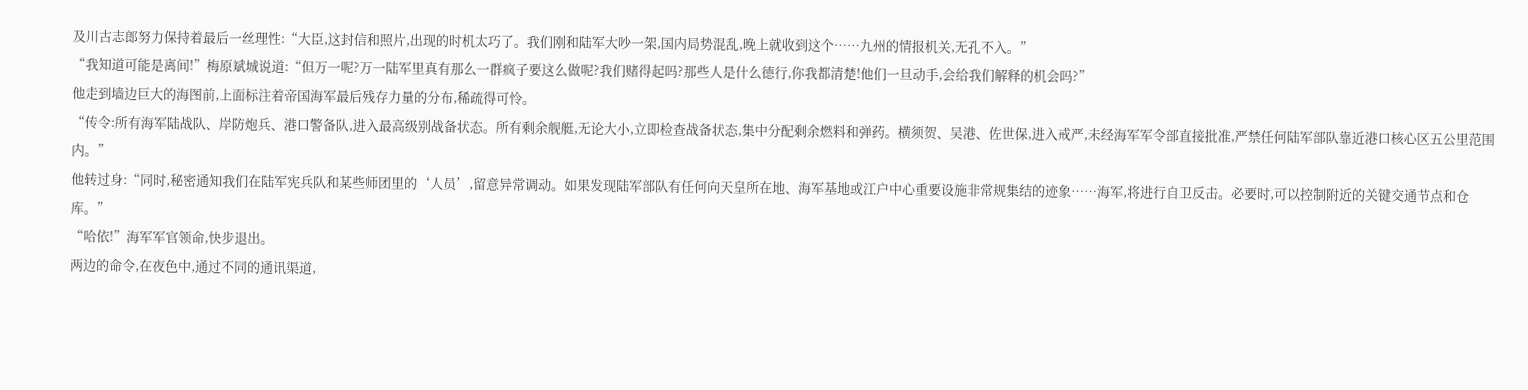及川古志郎努力保持着最后一丝理性:“大臣,这封信和照片,出现的时机太巧了。我们刚和陆军大吵一架,国内局势混乱,晚上就收到这个……九州的情报机关,无孔不入。”
“我知道可能是离间!”梅原斌城说道:“但万一呢?万一陆军里真有那么一群疯子要这么做呢?我们赌得起吗?那些人是什么德行,你我都清楚!他们一旦动手,会给我们解释的机会吗?”
他走到墙边巨大的海图前,上面标注着帝国海军最后残存力量的分布,稀疏得可怜。
“传令:所有海军陆战队、岸防炮兵、港口警备队,进入最高级别战备状态。所有剩余舰艇,无论大小,立即检查战备状态,集中分配剩余燃料和弹药。横须贺、吴港、佐世保,进入戒严,未经海军军令部直接批准,严禁任何陆军部队靠近港口核心区五公里范围内。”
他转过身:“同时,秘密通知我们在陆军宪兵队和某些师团里的‘人员’,留意异常调动。如果发现陆军部队有任何向天皇所在地、海军基地或江户中心重要设施非常规集结的迹象……海军,将进行自卫反击。必要时,可以控制附近的关键交通节点和仓库。”
“哈依!”海军军官领命,快步退出。
两边的命令,在夜色中,通过不同的通讯渠道,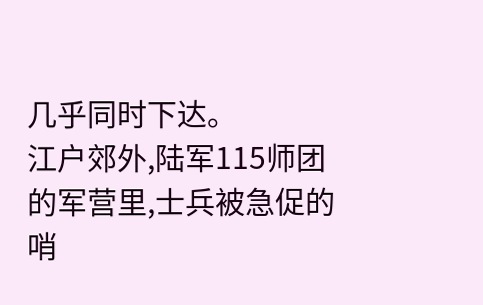几乎同时下达。
江户郊外,陆军115师团的军营里,士兵被急促的哨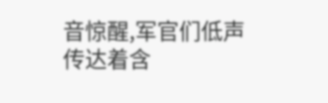音惊醒,军官们低声传达着含